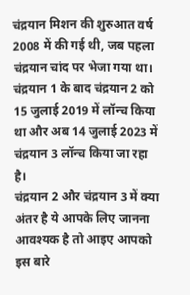चंद्रयान मिशन की शुरुआत वर्ष 2008 में की गई थी, जब पहला चंद्रयान चांद पर भेजा गया था।
चंद्रयान 1 के बाद चंद्रयान 2 को 15 जुलाई 2019 में लॉन्च किया था और अब 14 जुलाई 2023 में चंद्रयान 3 लॉन्च किया जा रहा है।
चंद्रयान 2 और चंद्रयान 3 में क्या अंतर है ये आपके लिए जानना आवश्यक है तो आइए आपको इस बारे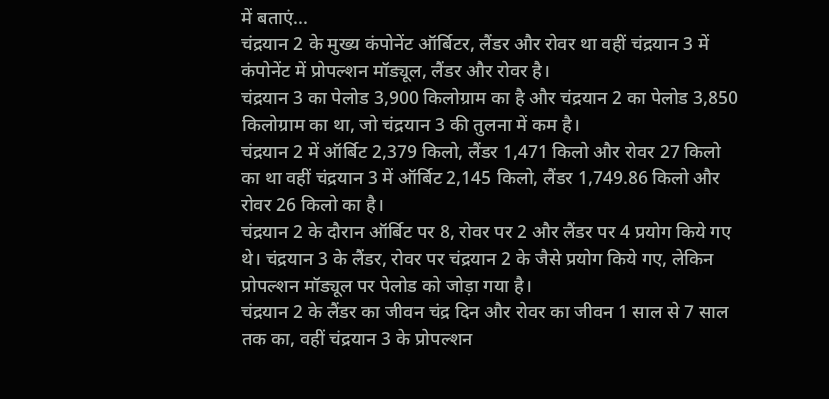में बताएं...
चंद्रयान 2 के मुख्य कंपोनेंट ऑर्बिटर, लैंडर और रोवर था वहीं चंद्रयान 3 में कंपोनेंट में प्रोपल्शन मॉड्यूल, लैंडर और रोवर है।
चंद्रयान 3 का पेलोड 3,900 किलोग्राम का है और चंद्रयान 2 का पेलोड 3,850 किलोग्राम का था, जो चंद्रयान 3 की तुलना में कम है।
चंद्रयान 2 में ऑर्बिट 2,379 किलो, लैंडर 1,471 किलो और रोवर 27 किलो का था वहीं चंद्रयान 3 में ऑर्बिट 2,145 किलो, लैंडर 1,749.86 किलो और रोवर 26 किलो का है।
चंद्रयान 2 के दौरान ऑर्बिट पर 8, रोवर पर 2 और लैंडर पर 4 प्रयोग किये गए थे। चंद्रयान 3 के लैंडर, रोवर पर चंद्रयान 2 के जैसे प्रयोग किये गए, लेकिन प्रोपल्शन मॉड्यूल पर पेलोड को जोड़ा गया है।
चंद्रयान 2 के लैंडर का जीवन चंद्र दिन और रोवर का जीवन 1 साल से 7 साल तक का, वहीं चंद्रयान 3 के प्रोपल्शन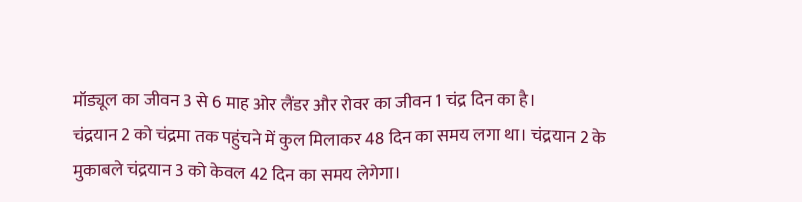मॉड्यूल का जीवन 3 से 6 माह ओर लैंडर और रोवर का जीवन 1 चंद्र दिन का है।
चंद्रयान 2 को चंद्रमा तक पहुंचने में कुल मिलाकर 48 दिन का समय लगा था। चंद्रयान 2 के मुकाबले चंद्रयान 3 को केवल 42 दिन का समय लेगेगा।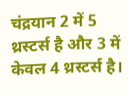चंद्रयान 2 में 5 थ्रस्टर्स है और 3 में केवल 4 थ्रस्टर्स है।